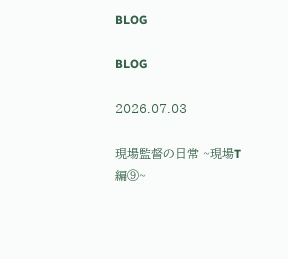BLOG

BLOG

2026.07.03

現場監督の日常 ~現場T編⑨~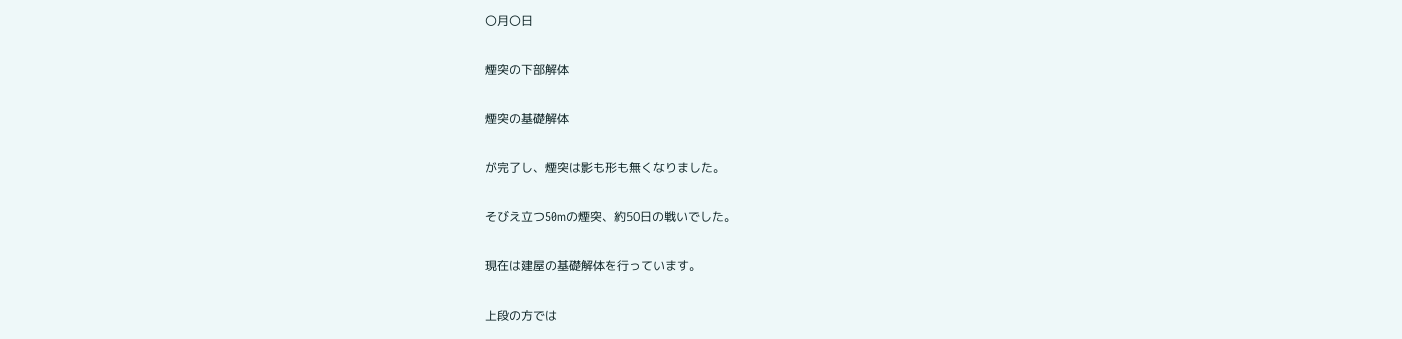〇月〇日

煙突の下部解体

煙突の基礎解体

が完了し、煙突は影も形も無くなりました。

そびえ立つ50mの煙突、約50日の戦いでした。

現在は建屋の基礎解体を行っています。

上段の方では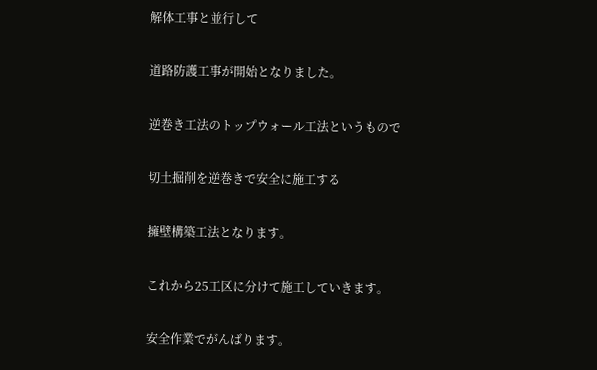解体工事と並行して

道路防護工事が開始となりました。

逆巻き工法のトップウォール工法というもので

切土掘削を逆巻きで安全に施工する

擁壁構築工法となります。

これから25工区に分けて施工していきます。

安全作業でがんばります。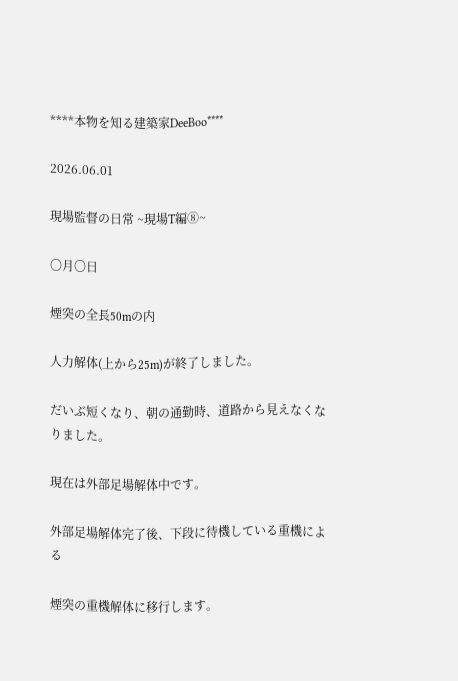****本物を知る建築家DeeBoo****

2026.06.01

現場監督の日常 ~現場T編⑧~

〇月〇日

煙突の全長50mの内

人力解体(上から25m)が終了しました。

だいぶ短くなり、朝の通勤時、道路から見えなくなりました。

現在は外部足場解体中です。

外部足場解体完了後、下段に待機している重機による

煙突の重機解体に移行します。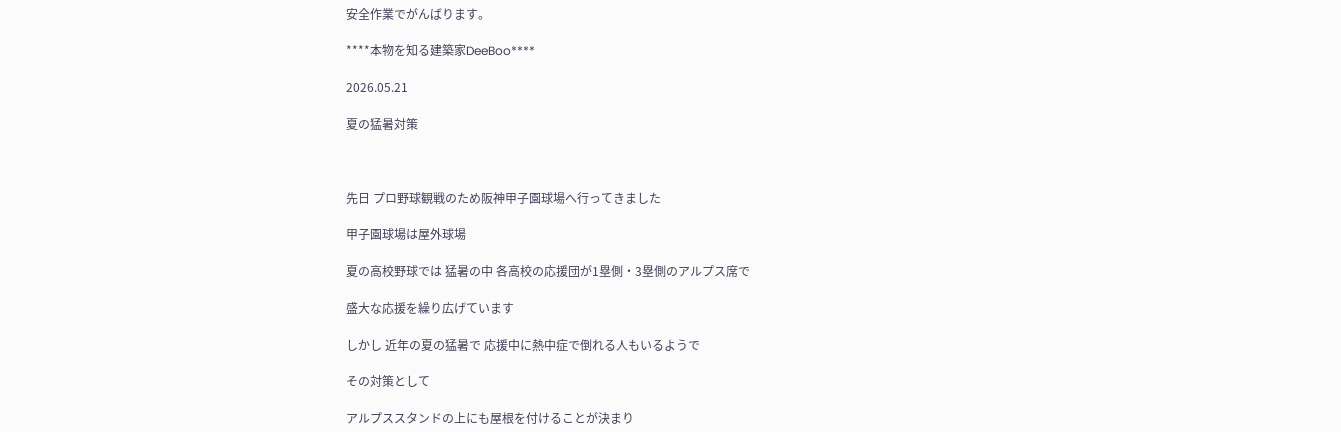安全作業でがんばります。

****本物を知る建築家DeeBoo****

2026.05.21

夏の猛暑対策



先日 プロ野球観戦のため阪神甲子園球場へ行ってきました

甲子園球場は屋外球場

夏の高校野球では 猛暑の中 各高校の応援団が1塁側・3塁側のアルプス席で

盛大な応援を繰り広げています

しかし 近年の夏の猛暑で 応援中に熱中症で倒れる人もいるようで

その対策として

アルプススタンドの上にも屋根を付けることが決まり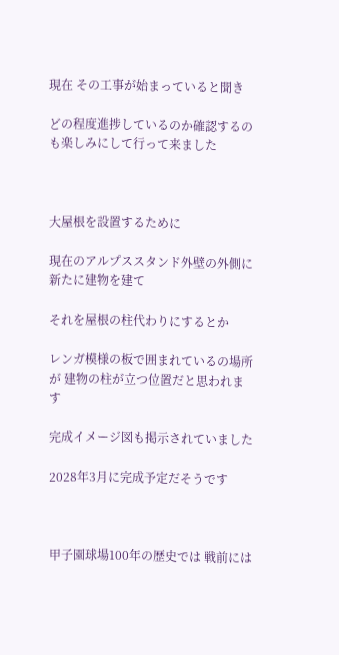現在 その工事が始まっていると聞き

どの程度進捗しているのか確認するのも楽しみにして行って来ました



大屋根を設置するために

現在のアルプススタンド外壁の外側に新たに建物を建て

それを屋根の柱代わりにするとか

レンガ模様の板で囲まれているの場所が 建物の柱が立つ位置だと思われます

完成イメージ図も掲示されていました

2028年3月に完成予定だそうです



甲子園球場100年の歴史では 戦前には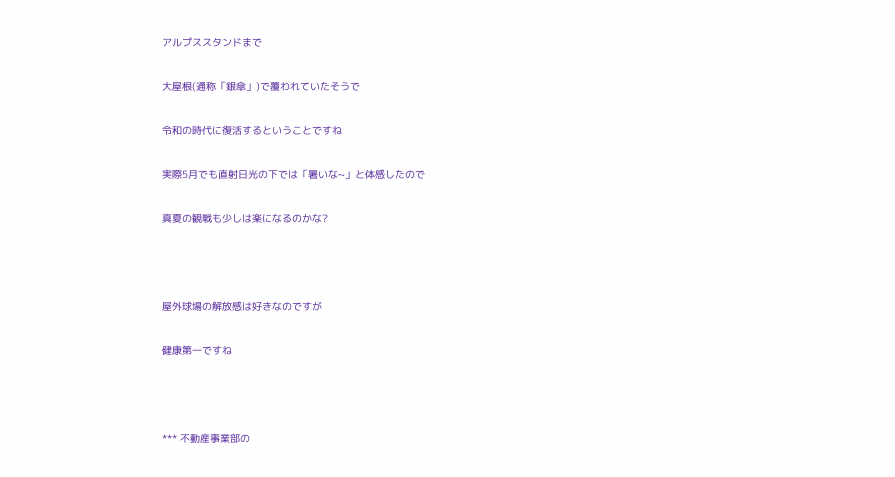アルプススタンドまで

大屋根(通称「銀傘」)で覆われていたそうで

令和の時代に復活するということですね

実際5月でも直射日光の下では「暑いな~」と体感したので

真夏の観戦も少しは楽になるのかな?



屋外球場の解放感は好きなのですが

健康第一ですね



*** 不動産事業部の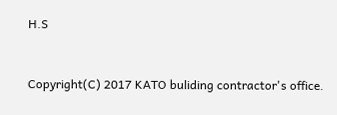H.S



Copyright(C) 2017 KATO buliding contractor's office.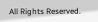All Rights Reserved.